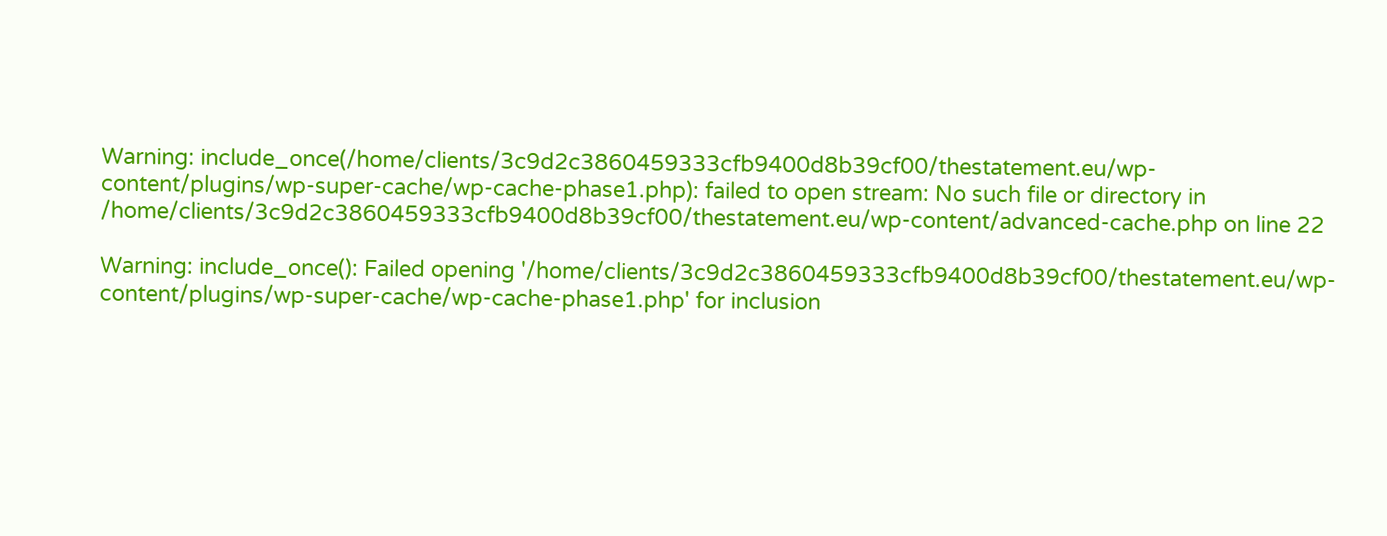Warning: include_once(/home/clients/3c9d2c3860459333cfb9400d8b39cf00/thestatement.eu/wp-content/plugins/wp-super-cache/wp-cache-phase1.php): failed to open stream: No such file or directory in /home/clients/3c9d2c3860459333cfb9400d8b39cf00/thestatement.eu/wp-content/advanced-cache.php on line 22

Warning: include_once(): Failed opening '/home/clients/3c9d2c3860459333cfb9400d8b39cf00/thestatement.eu/wp-content/plugins/wp-super-cache/wp-cache-phase1.php' for inclusion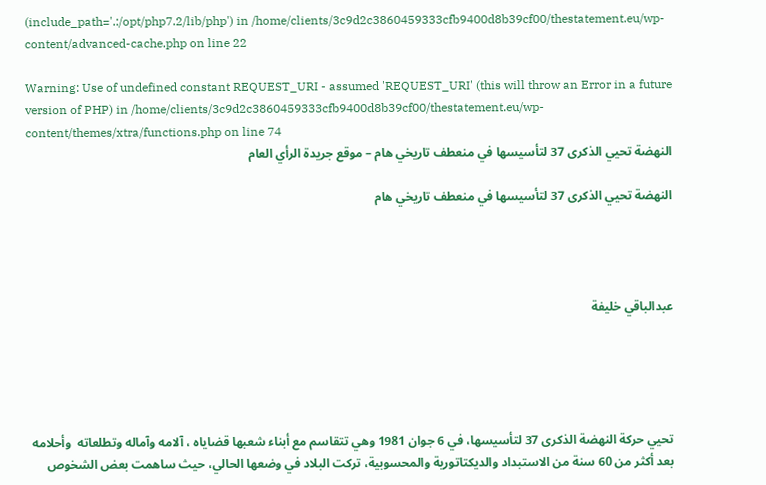(include_path='.:/opt/php7.2/lib/php') in /home/clients/3c9d2c3860459333cfb9400d8b39cf00/thestatement.eu/wp-content/advanced-cache.php on line 22

Warning: Use of undefined constant REQUEST_URI - assumed 'REQUEST_URI' (this will throw an Error in a future version of PHP) in /home/clients/3c9d2c3860459333cfb9400d8b39cf00/thestatement.eu/wp-content/themes/xtra/functions.php on line 74
النهضة تحيي الذكرى 37 لتأسيسها في منعطف تاريخي هام – موقع جريدة الرأي العام

النهضة تحيي الذكرى 37 لتأسيسها في منعطف تاريخي هام




عبدالباقي خليفة





تحيي حركة النهضة الذكرى 37 لتأسيسها، في 6 جوان 1981 وهي تتقاسم مع أبناء شعبها قضاياه ، آلامه وآماله وتطلعاته  وأحلامه بعد أكثر من 60 سنة من الاستبداد والديكتاتورية والمحسوبية، تركت البلاد في وضعها الحالي، حيث ساهمت بعض الشخوص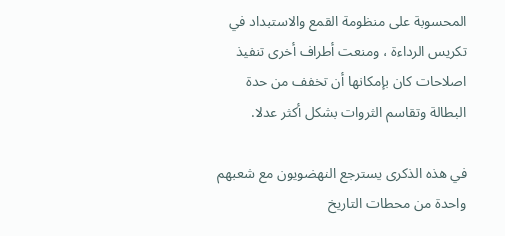المحسوبة على منظومة القمع والاستبداد في تكريس الرداءة ، ومنعت أطراف أخرى تنفيذ اصلاحات كان بإمكانها أن تخفف من حدة البطالة وتقاسم الثروات بشكل أكثر عدلا.

في هذه الذكرى يسترجع النهضويون مع شعبهم واحدة من محطات التاريخ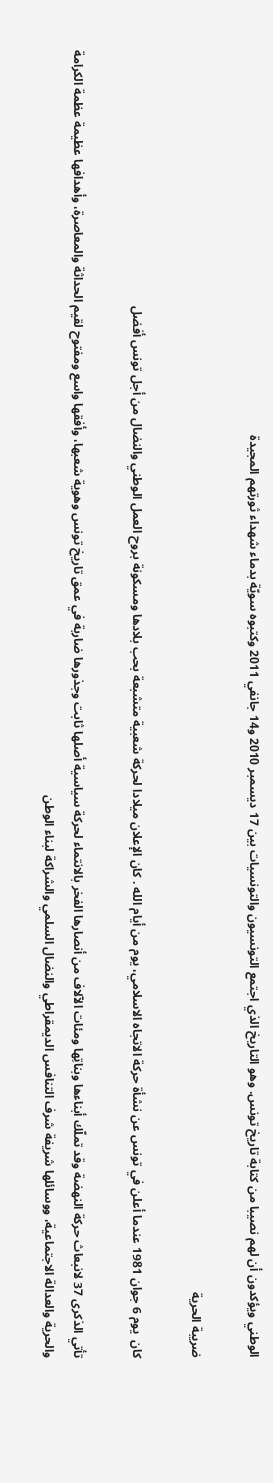الوطني ويؤكدون أن لهم نصيبا من كتابة تاريخ تونس. وهو التاريخ الذي اجتمع التونسيون والتونسيات بين 17 ديسمبر 2010 و14 جانفي 2011 وكتبوه سويّة بدماء شهداء ثورتهم المجيدة

ضريبة الحرية

كان  يوم 6 جوان 1981 عندما أعلن في تونس عن نشأة حركة الاتجاه الاسلامي، يوم من أيام الله . كان الإعلان ميلادا لحركة شعبية متشبعة بحب بلادها ومسكونة بروح العمل الوطني والنضال من أجل تونس أفضل

تأتي الذكرى 37 لانبعاث حركة النهضة وقد تملّك أبناءها وبناتِها ومئات الآلاف من أنصارها الفخر بالانتماء لحركة سياسية أصلها ثابت وجذورها ضاربة في عمق تاريخ تونس وهوية شعبها، وأفقها واسع ومفتوح لقيم الحداثة والمعاصرة، وأهدافها عظيمة عظمة الكرامة والحرية والعدالة الاجتماعية، ووسائلها شريفة شرف التنافس الديمقراطي والنضال السلمي والشراكة لبناء الوطن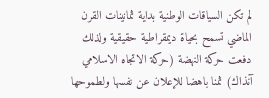لم تكن السياقات الوطنية بداية ثمانينات القرن الماضي تسمح بحياة ديمقراطية حقيقية ولذلك دفعت حركة النهضة (حركة الاتجاه الاسلامي آنذاك) ثمنا باهضا للإعلان عن نفسها ولطموحها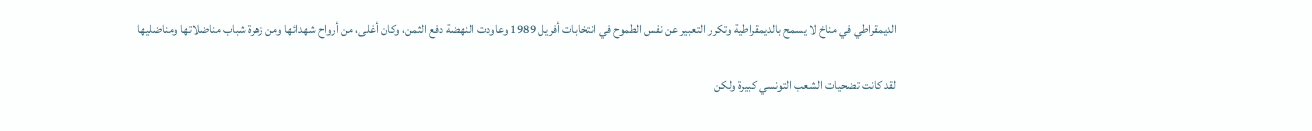الديمقراطي في مناخ لا يسمح بالديمقراطية وتكرر التعبير عن نفس الطموح في انتخابات أفريل 1989 وعاودت النهضة دفع الثمن، وكان أغلى، من أرواح شهدائها ومن زهرة شباب مناضلاتها ومناضليها

لقد كانت تضحيات الشعب التونسي كبيرة ولكن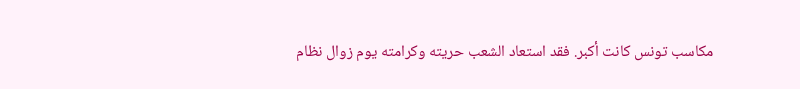مكاسب تونس كانت أكبر. فقد استعاد الشعب حريته وكرامته يوم زوال نظام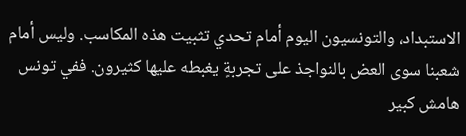الاستبداد، والتونسيون اليوم أمام تحدي تثبيت هذه المكاسب. وليس أمام شعبنا سوى العض بالنواجذ على تجربةٍ يغبطه عليها كثيرون. ففي تونس هامش كبير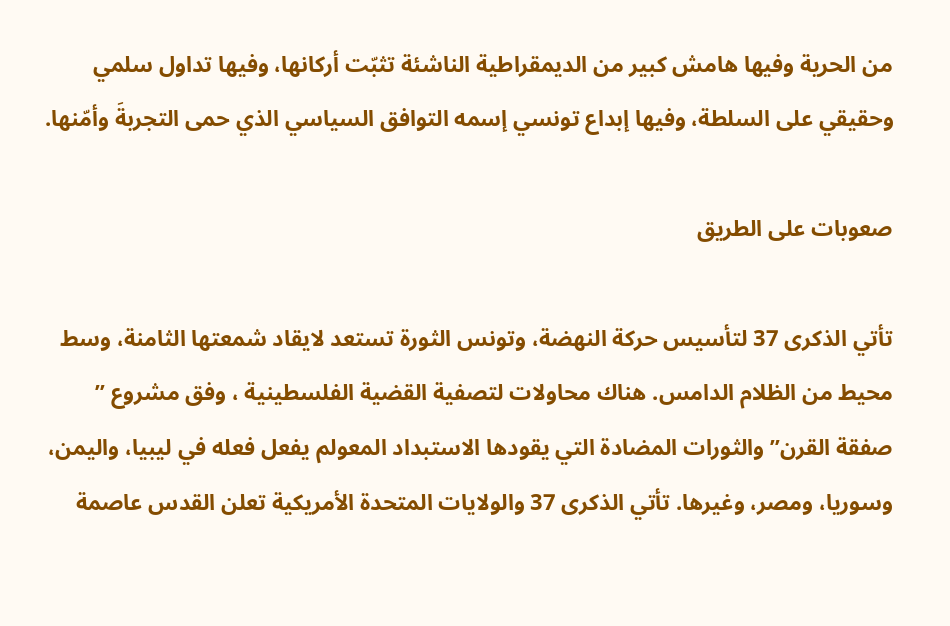من الحرية وفيها هامش كبير من الديمقراطية الناشئة تثبّت أركانها، وفيها تداول سلمي وحقيقي على السلطة، وفيها إبداع تونسي إسمه التوافق السياسي الذي حمى التجربةَ وأمّنها.

صعوبات على الطريق

تأتي الذكرى 37 لتأسيس حركة النهضة، وتونس الثورة تستعد لايقاد شمعتها الثامنة، وسط محيط من الظلام الدامس. هناك محاولات لتصفية القضية الفلسطينية ، وفق مشروع ” صفقة القرن” والثورات المضادة التي يقودها الاستبداد المعولم يفعل فعله في ليبيا، واليمن، وسوريا، ومصر، وغيرها. تأتي الذكرى 37 والولايات المتحدة الأمريكية تعلن القدس عاصمة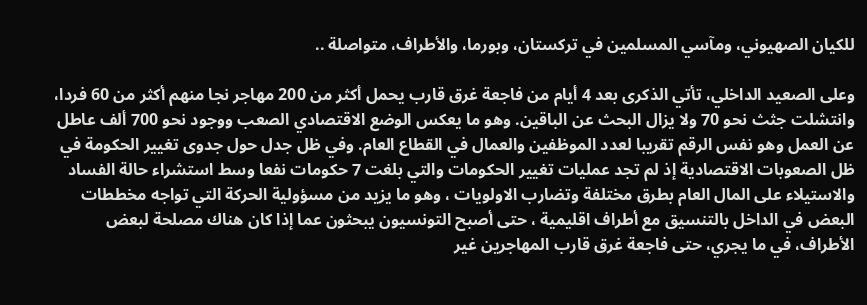للكيان الصهيوني، ومآسي المسلمين في تركستان، وبورما، والأطراف، متواصلة ..

وعلى الصعيد الداخلي، تأتي الذكرى بعد 4 أيام من فاجعة غرق قارب يحمل أكثر من 200 مهاجر نجا منهم أكثر من 60 فردا، وانتشلت جثث نحو 70 ولا يزال البحث عن الباقين. وهو ما يعكس الوضع الاقتصادي الصعب ووجود نحو 700 ألف عاطل عن العمل وهو نفس الرقم تقريبا لعدد الموظفين والعمال في القطاع العام. وفي ظل جدل حول جدوى تغيير الحكومة في ظل الصعوبات الاقتصادية إذ لم تجد عمليات تغيير الحكومات والتي بلغت 7 حكومات نفعا وسط استشراء حالة الفساد والاستيلاء على المال العام بطرق مختلفة وتضارب الاولويات ، وهو ما يزيد من مسؤولية الحركة التي تواجه مخططات البعض في الداخل بالتنسيق مع أطراف اقليمية ، حتى أصبح التونسيون يبحثون عما إذا كان هناك مصلحة لبعض الأطراف، في ما يجري، حتى فاجعة غرق قارب المهاجرين غير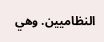النظاميين. وهي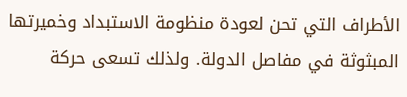الأطراف التي تحن لعودة منظومة الاستبداد وخميرتها المبثوثة في مفاصل الدولة. ولذلك تسعى حركة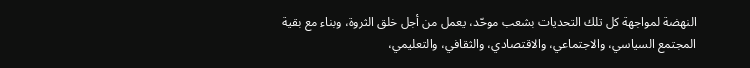النهضة لمواجهة كل تلك التحديات بشعب موحّد، يعمل من أجل خلق الثروة، وبناء مع بقية المجتمع السياسي، والاجتماعي، والاقتصادي، والثقافي، والتعليمي،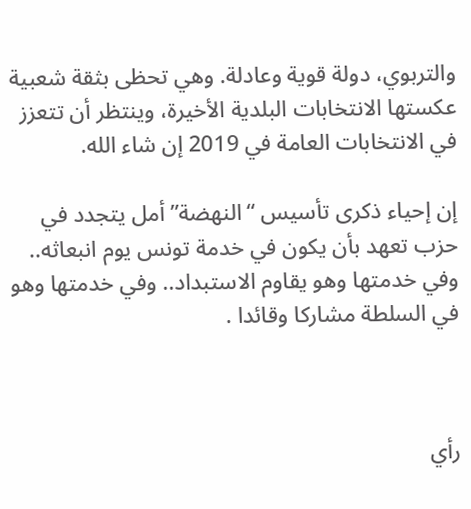والتربوي، دولة قوية وعادلة. وهي تحظى بثقة شعبية عكستها الانتخابات البلدية الأخيرة، وينتظر أن تتعزز في الانتخابات العامة في 2019 إن شاء الله.

إن إحياء ذكرى تأسيس “النهضة” أمل يتجدد في حزب تعهد بأن يكون في خدمة تونس يوم انبعاثه.. وفي خدمتها وهو يقاوم الاستبداد.. وفي خدمتها وهو في السلطة مشاركا وقائدا .



رأي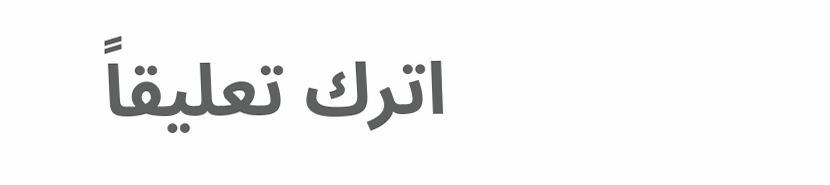اترك تعليقاً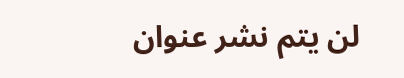لن يتم نشر عنوان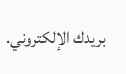بريدك الإلكتروني.